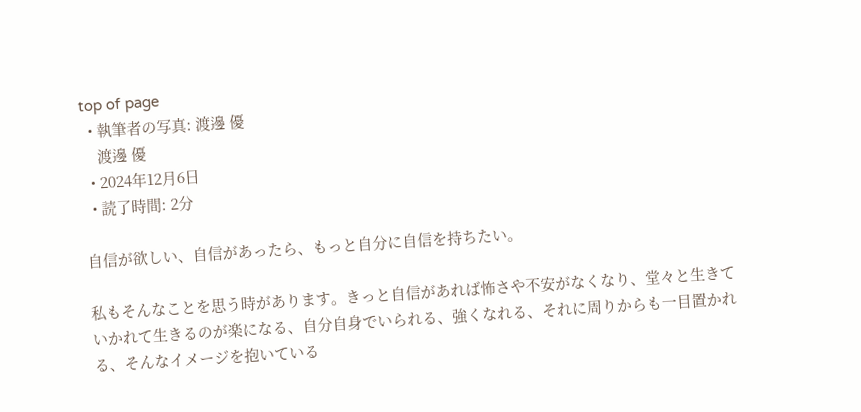top of page
  • 執筆者の写真: 渡邊 優
    渡邊 優
  • 2024年12月6日
  • 読了時間: 2分

自信が欲しい、自信があったら、もっと自分に自信を持ちたい。

私もそんなことを思う時があります。きっと自信があれば怖さや不安がなくなり、堂々と生きていかれて生きるのが楽になる、自分自身でいられる、強くなれる、それに周りからも一目置かれる、そんなイメージを抱いている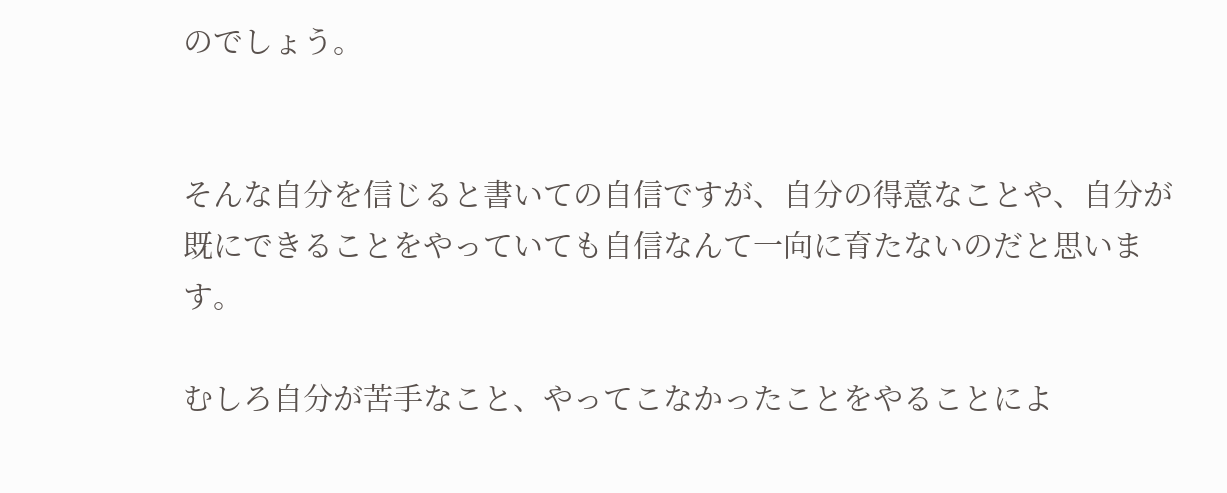のでしょう。


そんな自分を信じると書いての自信ですが、自分の得意なことや、自分が既にできることをやっていても自信なんて一向に育たないのだと思います。

むしろ自分が苦手なこと、やってこなかったことをやることによ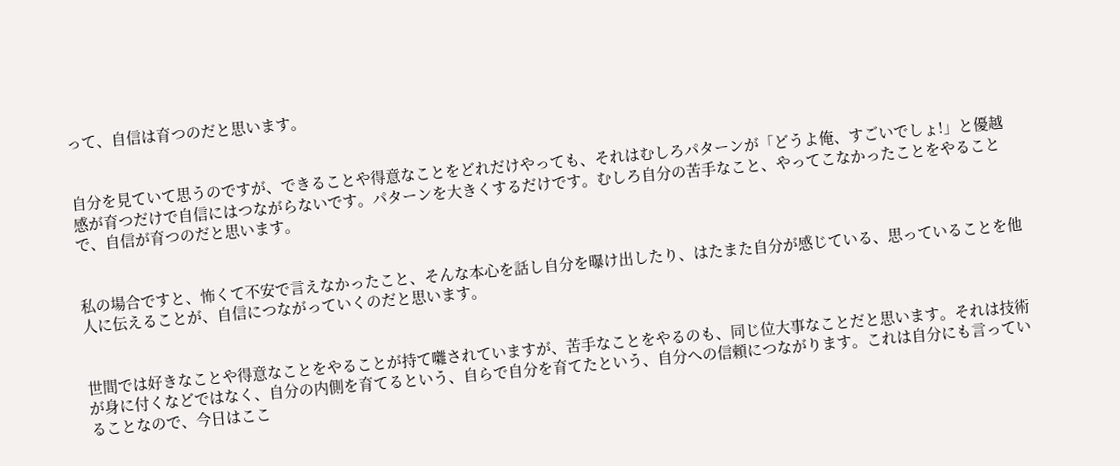って、自信は育つのだと思います。


自分を見ていて思うのですが、できることや得意なことをどれだけやっても、それはむしろパターンが「どうよ俺、すごいでしょ!」と優越感が育つだけで自信にはつながらないです。パターンを大きくするだけです。むしろ自分の苦手なこと、やってこなかったことをやることで、自信が育つのだと思います。


私の場合ですと、怖くて不安で言えなかったこと、そんな本心を話し自分を曝け出したり、はたまた自分が感じている、思っていることを他人に伝えることが、自信につながっていくのだと思います。


世間では好きなことや得意なことをやることが持て囃されていますが、苦手なことをやるのも、同じ位大事なことだと思います。それは技術が身に付くなどではなく、自分の内側を育てるという、自らで自分を育てたという、自分への信頼につながります。これは自分にも言っていることなので、今日はここ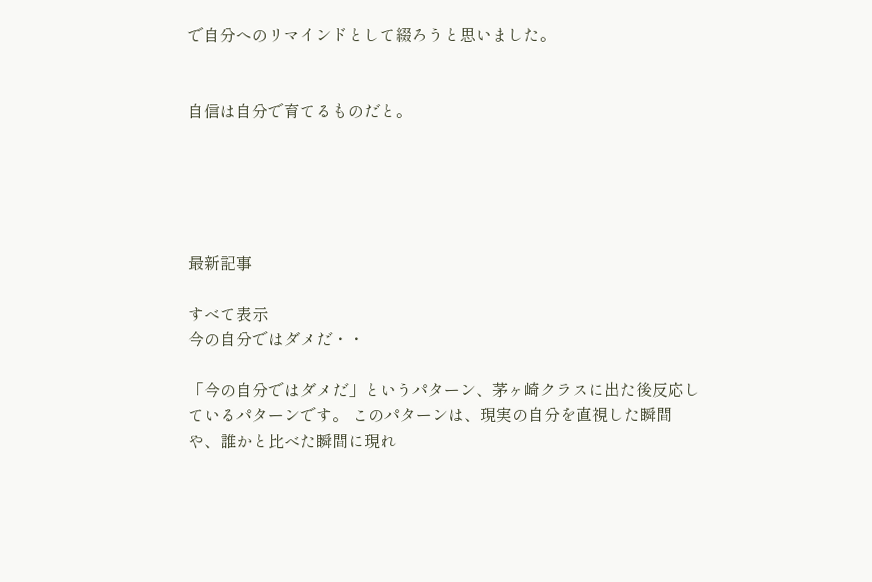で自分へのリマインドとして綴ろうと思いました。


自信は自分で育てるものだと。





最新記事

すべて表示
今の自分ではダメだ・・

「今の自分ではダメだ」というパターン、茅ヶ崎クラスに出た後反応しているパターンです。 このパターンは、現実の自分を直視した瞬間や、誰かと比べた瞬間に現れ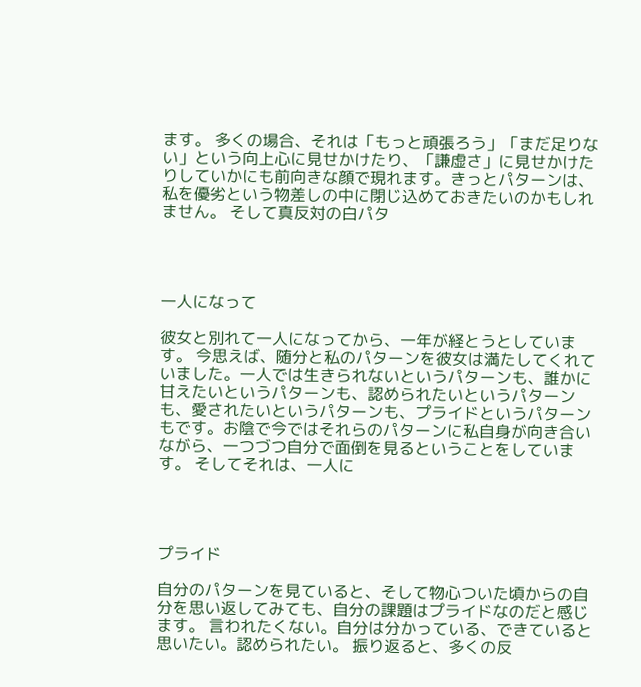ます。 多くの場合、それは「もっと頑張ろう」「まだ足りない」という向上心に見せかけたり、「謙虚さ」に見せかけたりしていかにも前向きな顔で現れます。きっとパターンは、私を優劣という物差しの中に閉じ込めておきたいのかもしれません。 そして真反対の白パタ




一人になって

彼女と別れて一人になってから、一年が経とうとしています。 今思えば、随分と私のパターンを彼女は満たしてくれていました。一人では生きられないというパターンも、誰かに甘えたいというパターンも、認められたいというパターンも、愛されたいというパターンも、プライドというパターンもです。お陰で今ではそれらのパターンに私自身が向き合いながら、一つづつ自分で面倒を見るということをしています。 そしてそれは、一人に




プライド

自分のパターンを見ていると、そして物心ついた頃からの自分を思い返してみても、自分の課題はプライドなのだと感じます。 言われたくない。自分は分かっている、できていると思いたい。認められたい。 振り返ると、多くの反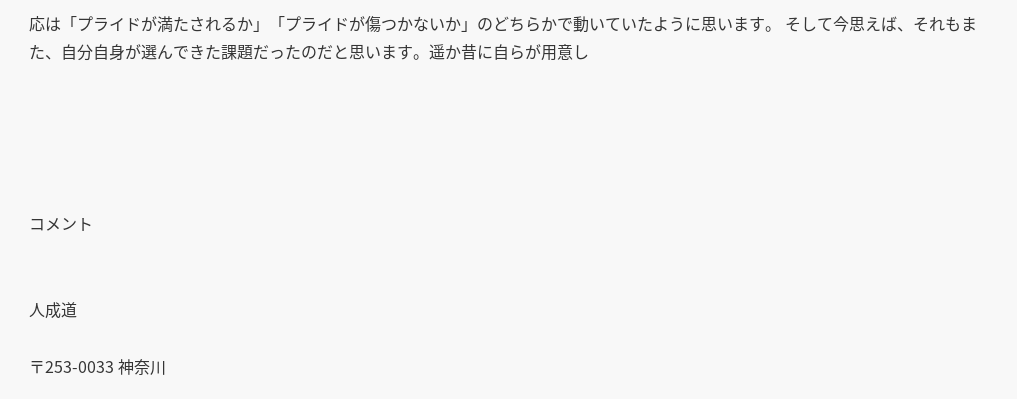応は「プライドが満たされるか」「プライドが傷つかないか」のどちらかで動いていたように思います。 そして今思えば、それもまた、自分自身が選んできた課題だったのだと思います。遥か昔に自らが用意し





コメント


人成道

〒253-0033 神奈川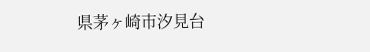県茅ヶ崎市汐見台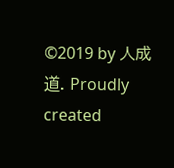©2019 by 人成道. Proudly created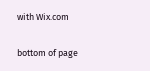with Wix.com

bottom of page